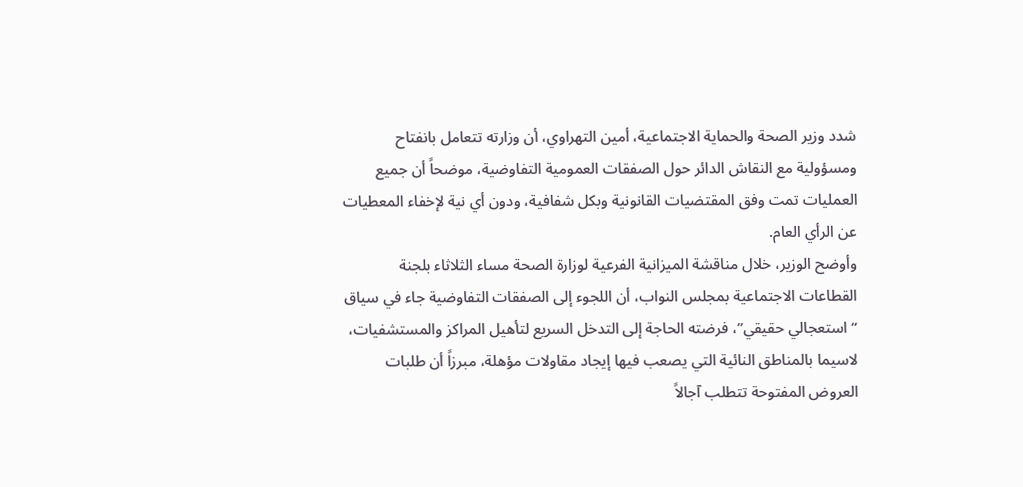شدد وزير الصحة والحماية الاجتماعية، أمين التهراوي، أن وزارته تتعامل بانفتاح ومسؤولية مع النقاش الدائر حول الصفقات العمومية التفاوضية، موضحاً أن جميع العمليات تمت وفق المقتضيات القانونية وبكل شفافية، ودون أي نية لإخفاء المعطيات عن الرأي العام.
وأوضح الوزير، خلال مناقشة الميزانية الفرعية لوزارة الصحة مساء الثلاثاء بلجنة القطاعات الاجتماعية بمجلس النواب، أن اللجوء إلى الصفقات التفاوضية جاء في سياق “استعجالي حقيقي”، فرضته الحاجة إلى التدخل السريع لتأهيل المراكز والمستشفيات، لاسيما بالمناطق النائية التي يصعب فيها إيجاد مقاولات مؤهلة، مبرزاً أن طلبات العروض المفتوحة تتطلب آجالاً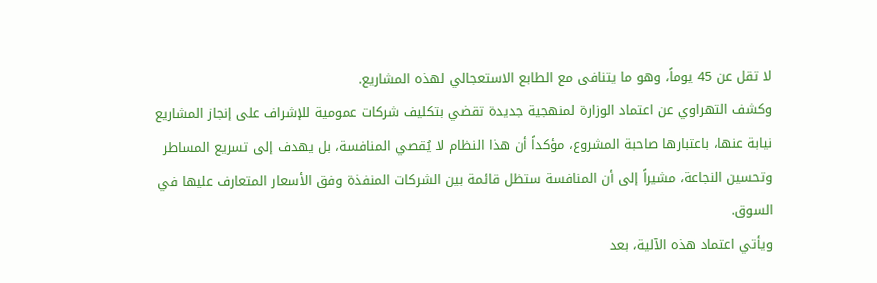لا تقل عن 45 يوماً، وهو ما يتنافى مع الطابع الاستعجالي لهذه المشاريع.
وكشف التهراوي عن اعتماد الوزارة لمنهجية جديدة تقضي بتكليف شركات عمومية للإشراف على إنجاز المشاريع نيابة عنها، باعتبارها صاحبة المشروع، مؤكداً أن هذا النظام لا يُقصي المنافسة، بل يهدف إلى تسريع المساطر وتحسين النجاعة، مشيراً إلى أن المنافسة ستظل قائمة بين الشركات المنفذة وفق الأسعار المتعارف عليها في السوق.
ويأتي اعتماد هذه الآلية، بعد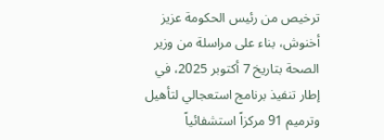ترخيص من رئيس الحكومة عزيز أخنوش، بناء على مراسلة من وزير الصحة بتاريخ 7 أكتوبر 2025، في إطار تنفيذ برنامج استعجالي لتأهيل وترميم 91 مركزاً استشفائياً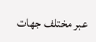عبر مختلف جهات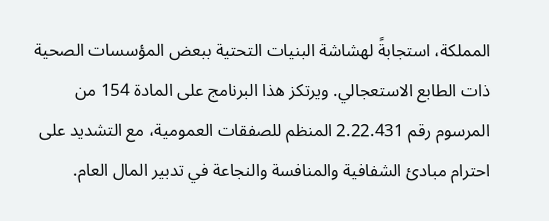المملكة، استجابةً لهشاشة البنيات التحتية ببعض المؤسسات الصحية ذات الطابع الاستعجالي. ويرتكز هذا البرنامج على المادة 154 من المرسوم رقم 2.22.431 المنظم للصفقات العمومية، مع التشديد على احترام مبادئ الشفافية والمنافسة والنجاعة في تدبير المال العام.